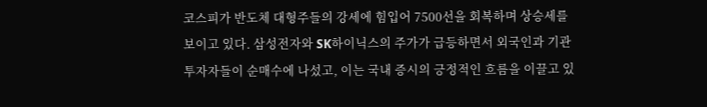코스피가 반도체 대형주들의 강세에 힘입어 7500선을 회복하며 상승세를 보이고 있다. 삼성전자와 SK하이닉스의 주가가 급등하면서 외국인과 기관 투자자들이 순매수에 나섰고, 이는 국내 증시의 긍정적인 흐름을 이끌고 있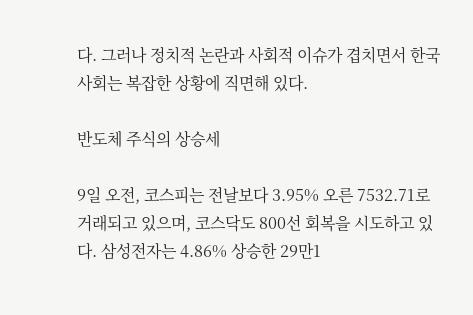다. 그러나 정치적 논란과 사회적 이슈가 겹치면서 한국 사회는 복잡한 상황에 직면해 있다.

반도체 주식의 상승세

9일 오전, 코스피는 전날보다 3.95% 오른 7532.71로 거래되고 있으며, 코스닥도 800선 회복을 시도하고 있다. 삼성전자는 4.86% 상승한 29만1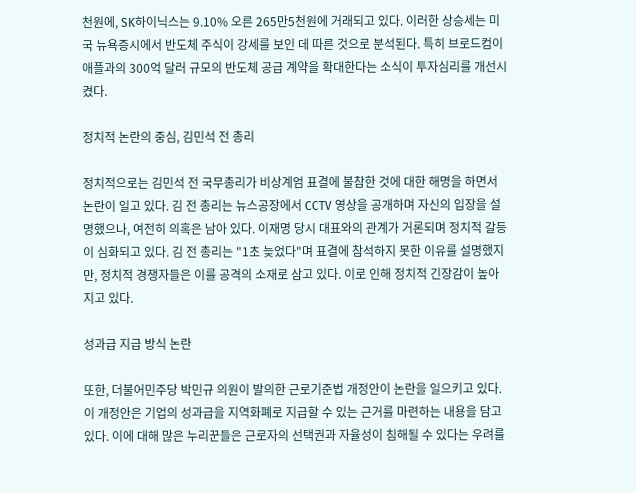천원에, SK하이닉스는 9.10% 오른 265만5천원에 거래되고 있다. 이러한 상승세는 미국 뉴욕증시에서 반도체 주식이 강세를 보인 데 따른 것으로 분석된다. 특히 브로드컴이 애플과의 300억 달러 규모의 반도체 공급 계약을 확대한다는 소식이 투자심리를 개선시켰다.

정치적 논란의 중심, 김민석 전 총리

정치적으로는 김민석 전 국무총리가 비상계엄 표결에 불참한 것에 대한 해명을 하면서 논란이 일고 있다. 김 전 총리는 뉴스공장에서 CCTV 영상을 공개하며 자신의 입장을 설명했으나, 여전히 의혹은 남아 있다. 이재명 당시 대표와의 관계가 거론되며 정치적 갈등이 심화되고 있다. 김 전 총리는 "1초 늦었다"며 표결에 참석하지 못한 이유를 설명했지만, 정치적 경쟁자들은 이를 공격의 소재로 삼고 있다. 이로 인해 정치적 긴장감이 높아지고 있다.

성과급 지급 방식 논란

또한, 더불어민주당 박민규 의원이 발의한 근로기준법 개정안이 논란을 일으키고 있다. 이 개정안은 기업의 성과급을 지역화폐로 지급할 수 있는 근거를 마련하는 내용을 담고 있다. 이에 대해 많은 누리꾼들은 근로자의 선택권과 자율성이 침해될 수 있다는 우려를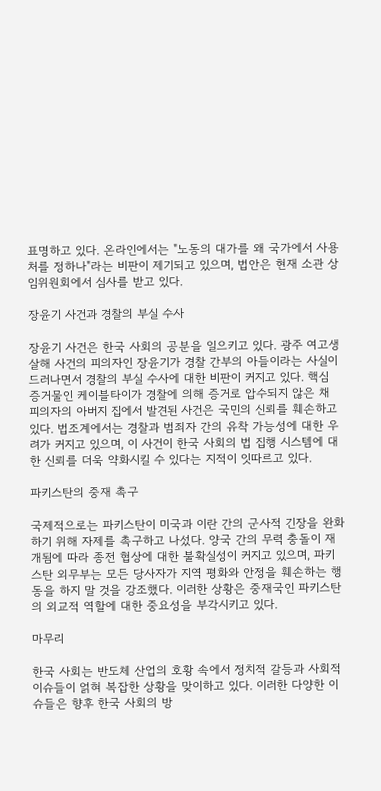표명하고 있다. 온라인에서는 "노동의 대가를 왜 국가에서 사용처를 정하나"라는 비판이 제기되고 있으며, 법안은 현재 소관 상임위원회에서 심사를 받고 있다.

장윤기 사건과 경찰의 부실 수사

장윤기 사건은 한국 사회의 공분을 일으키고 있다. 광주 여고생 살해 사건의 피의자인 장윤기가 경찰 간부의 아들이라는 사실이 드러나면서 경찰의 부실 수사에 대한 비판이 커지고 있다. 핵심 증거물인 케이블타이가 경찰에 의해 증거로 압수되지 않은 채 피의자의 아버지 집에서 발견된 사건은 국민의 신뢰를 훼손하고 있다. 법조계에서는 경찰과 범죄자 간의 유착 가능성에 대한 우려가 커지고 있으며, 이 사건이 한국 사회의 법 집행 시스템에 대한 신뢰를 더욱 약화시킬 수 있다는 지적이 잇따르고 있다.

파키스탄의 중재 촉구

국제적으로는 파키스탄이 미국과 이란 간의 군사적 긴장을 완화하기 위해 자제를 촉구하고 나섰다. 양국 간의 무력 충돌이 재개됨에 따라 종전 협상에 대한 불확실성이 커지고 있으며, 파키스탄 외무부는 모든 당사자가 지역 평화와 안정을 훼손하는 행동을 하지 말 것을 강조했다. 이러한 상황은 중재국인 파키스탄의 외교적 역할에 대한 중요성을 부각시키고 있다.

마무리

한국 사회는 반도체 산업의 호황 속에서 정치적 갈등과 사회적 이슈들이 얽혀 복잡한 상황을 맞이하고 있다. 이러한 다양한 이슈들은 향후 한국 사회의 방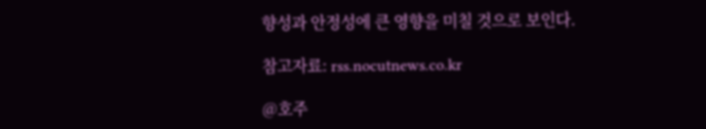향성과 안정성에 큰 영향을 미칠 것으로 보인다.

참고자료: rss.nocutnews.co.kr

@호주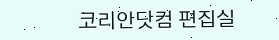코리안닷컴 편집실